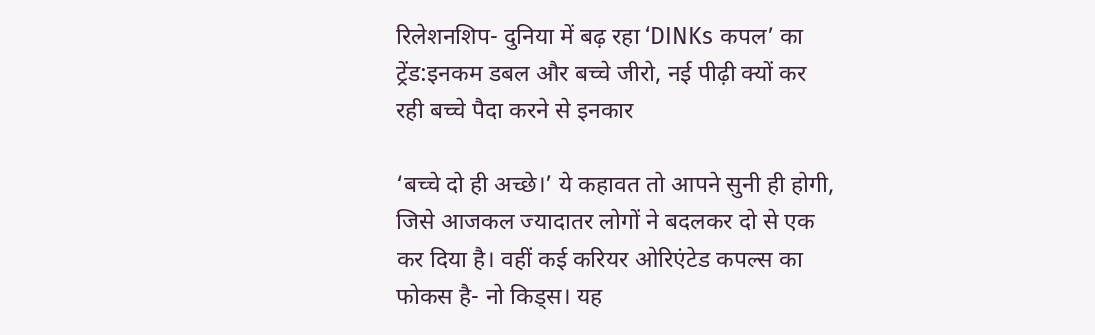रिलेशनशिप- दुनिया में बढ़ रहा ‘DINKs कपल’ का ट्रेंड:इनकम डबल और बच्चे जीरो, नई पीढ़ी क्यों कर रही बच्चे पैदा करने से इनकार

‘बच्चे दो ही अच्छे।’ ये कहावत तो आपने सुनी ही होगी, जिसे आजकल ज्यादातर लोगों ने बदलकर दो से एक कर दिया है। वहीं कई करियर ओरिएंटेड कपल्स का फोकस है- नो किड्स। यह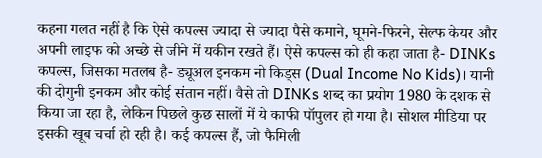कहना गलत नहीं है कि ऐसे कपल्स ज्यादा से ज्यादा पैसे कमाने, घूमने-फिरने, सेल्फ केयर और अपनी लाइफ को अच्छे से जीने में यकीन रखते हैं। ऐसे कपल्स को ही कहा जाता है- DINKs कपल्स, जिसका मतलब है- ड्यूअल इनकम नो किड्स (Dual Income No Kids)। यानी की दोगुनी इनकम और कोई संतान नहीं। वैसे तो DINKs शब्द का प्रयोग 1980 के दशक से किया जा रहा है, लेकिन पिछले कुछ सालों में ये काफी पॉपुलर हो गया है। सोशल मीडिया पर इसकी खूब चर्चा हो रही है। कई कपल्स हैं, जो फैमिली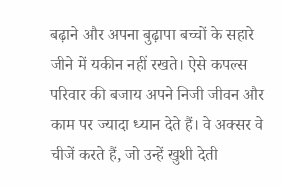बढ़ाने और अपना बुढ़ापा बच्चों के सहारे जीने में यकीन नहीं रखते। ऐसे कपल्स परिवार की बजाय अपने निजी जीवन और काम पर ज्यादा ध्यान देते हैं। वे अक्सर वे चीजें करते हैं, जो उन्हें खुशी देती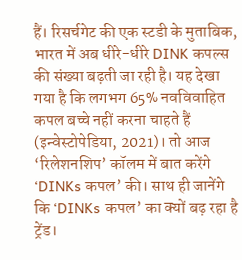हैं। रिसर्चगेट की एक स्टडी के मुताबिक, भारत में अब धीरे-धीरे DINK कपल्स की संख्या बढ़ती जा रही है। यह देखा गया है कि लगभग 65% नवविवाहित कपल बच्चे नहीं करना चाहते हैं (इन्वेस्टोपेडिया, 2021)। तो आज ‘रिलेशनशिप’ कॉलम में बात करेंगे ‘DINKs कपल’ की। साथ ही जानेंगे कि ‘DINKs कपल’ का क्यों बढ़ रहा है ट्रेंड।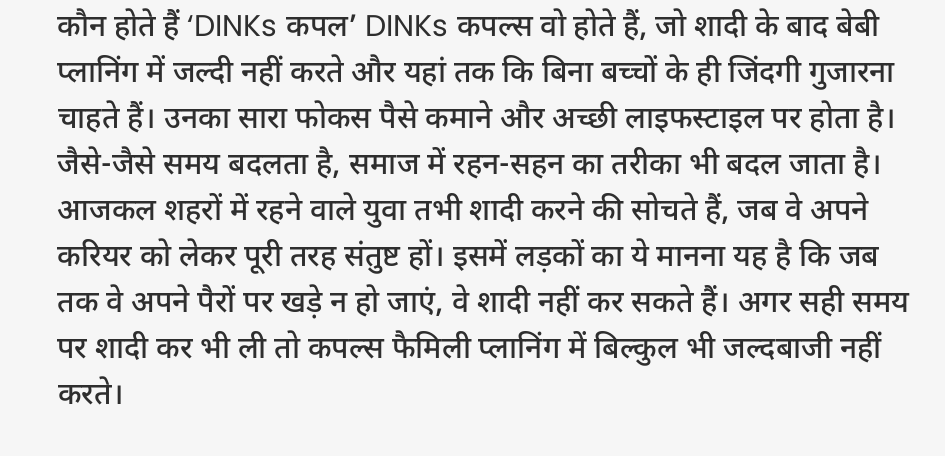कौन होते हैं ‘DINKs कपल’ DINKs कपल्स वो होते हैं, जो शादी के बाद बेबी प्लानिंग में जल्दी नहीं करते और यहां तक कि बिना बच्चों के ही जिंदगी गुजारना चाहते हैं। उनका सारा फोकस पैसे कमाने और अच्छी लाइफस्टाइल पर होता है। जैसे-जैसे समय बदलता है, समाज में रहन-सहन का तरीका भी बदल जाता है। आजकल शहरों में रहने वाले युवा तभी शादी करने की सोचते हैं, जब वे अपने करियर को लेकर पूरी तरह संतुष्ट हों। इसमें लड़कों का ये मानना यह है कि जब तक वे अपने पैरों पर खड़े न हो जाएं, वे शादी नहीं कर सकते हैं। अगर सही समय पर शादी कर भी ली तो कपल्स फैमिली प्लानिंग में बिल्कुल भी जल्दबाजी नहीं करते।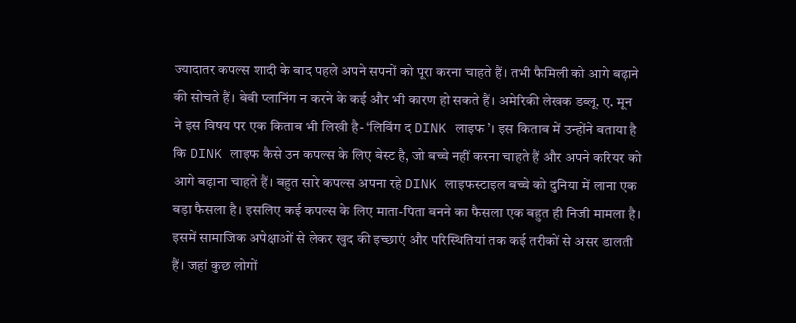ज्यादातर कपल्स शादी के बाद पहले अपने सपनों को पूरा करना चाहते हैं। तभी फैमिली को आगे बढ़ाने की सोचते हैं। बेबी प्लानिंग न करने के कई और भी कारण हो सकते हैं। अमेरिकी लेखक डब्लू. ए. मून ने इस विषय पर एक किताब भी लिखी है- ‘लिविंग द DINK लाइफ’। इस किताब में उन्होंने बताया है कि DINK लाइफ कैसे उन कपल्स के लिए बेस्ट है, जो बच्चे नहीं करना चाहते हैं और अपने करियर को आगे बढ़ाना चाहते हैं। बहुत सारे कपल्स अपना रहे DINK लाइफस्टाइल बच्चे को दुनिया में लाना एक बड़ा फैसला है। इसलिए कई कपल्स के लिए माता-पिता बनने का फैसला एक बहुत ही निजी मामला है। इसमें सामाजिक अपेक्षाओं से लेकर खुद की इच्छाएं और परिस्थितियां तक कई तरीकों से असर डालती हैं। जहां कुछ लोगों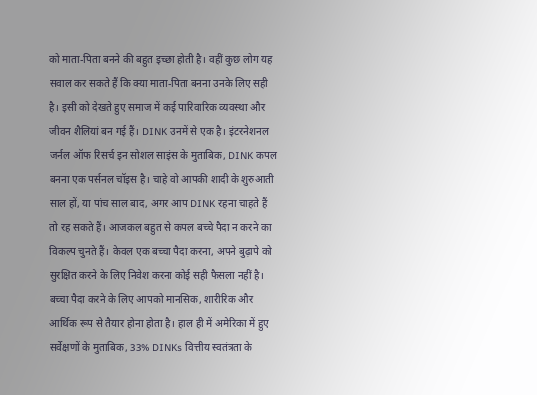को माता-पिता बनने की बहुत इच्छा होती है। वहीं कुछ लोग यह सवाल कर सकते हैं कि क्या माता-पिता बनना उनके लिए सही है। इसी को देखते हुए समाज में कई पारिवारिक व्यवस्था और जीवन शैलियां बन गई हैं। DINK उनमें से एक है। इंटरनेशनल जर्नल ऑफ रिसर्च इन सोशल साइंस के मुताबिक, DINK कपल बनना एक पर्सनल चॉइस है। चाहे वो आपकी शादी के शुरुआती साल हों, या पांच साल बाद, अगर आप DINK रहना चाहते हैं तो रह सकते हैं। आजकल बहुत से कपल बच्चे पैदा न करने का विकल्प चुनते हैं। केवल एक बच्चा पैदा करना, अपने बुढ़ापे को सुरक्षित करने के लिए निवेश करना कोई सही फैसला नहीं है। बच्चा पैदा करने के लिए आपको मानसिक, शारीरिक और आर्थिक रूप से तैयार होना होता है। हाल ही में अमेरिका में हुए सर्वेक्षणों के मुताबिक, 33% DINKs वित्तीय स्वतंत्रता के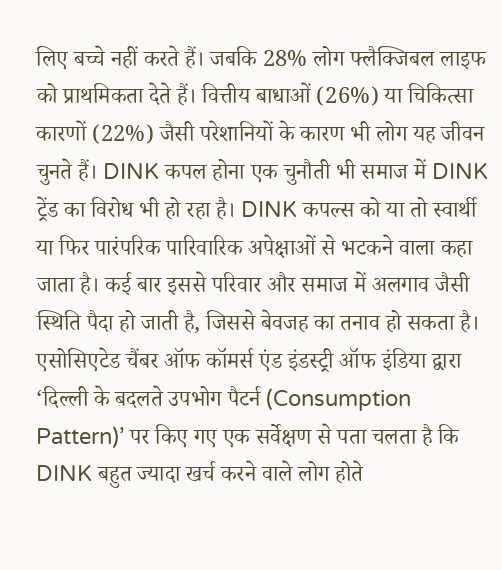लिए बच्चे नहीं करते हैं। जबकि 28% लोग फ्लैक्जिबल लाइफ को प्राथमिकता देते हैं। वित्तीय बाधाओं (26%) या चिकित्सा कारणों (22%) जैसी परेशानियों के कारण भी लोग यह जीवन चुनते हैं। DINK कपल होना एक चुनौती भी समाज में DINK ट्रेंड का विरोध भी हो रहा है। DINK कपल्स को या तो स्वार्थी या फिर पारंपरिक पारिवारिक अपेक्षाओं से भटकने वाला कहा जाता है। कई बार इससे परिवार और समाज में अलगाव जैसी स्थिति पैदा हो जाती है, जिससे बेवजह का तनाव हो सकता है। एसोसिएटेड चैंबर ऑफ कॉमर्स एंड इंडस्ट्री ऑफ इंडिया द्वारा ‘दिल्ली के बदलते उपभोग पैटर्न (Consumption Pattern)’ पर किए गए एक सर्वेक्षण से पता चलता है कि DINK बहुत ज्यादा खर्च करने वाले लोग होते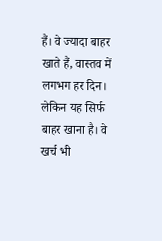हैं। वे ज्यादा बाहर खाते हैं, वास्तव में लगभग हर दिन। लेकिन यह सिर्फ बाहर खाना है। वे खर्च भी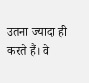उतना ज्यादा ही करते हैं। वे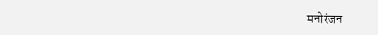मनोरंजन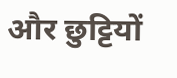और छुट्टियों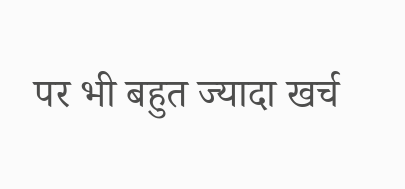पर भी बहुत ज्यादा खर्च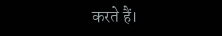करते हैं।